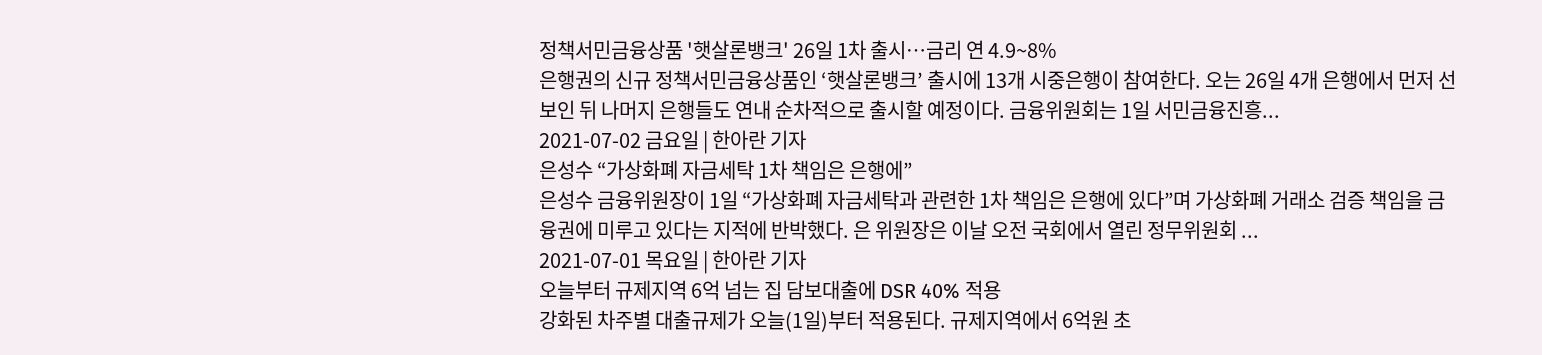정책서민금융상품 '햇살론뱅크' 26일 1차 출시…금리 연 4.9~8%
은행권의 신규 정책서민금융상품인 ‘햇살론뱅크’ 출시에 13개 시중은행이 참여한다. 오는 26일 4개 은행에서 먼저 선보인 뒤 나머지 은행들도 연내 순차적으로 출시할 예정이다. 금융위원회는 1일 서민금융진흥...
2021-07-02 금요일 | 한아란 기자
은성수 “가상화폐 자금세탁 1차 책임은 은행에”
은성수 금융위원장이 1일 “가상화폐 자금세탁과 관련한 1차 책임은 은행에 있다”며 가상화폐 거래소 검증 책임을 금융권에 미루고 있다는 지적에 반박했다. 은 위원장은 이날 오전 국회에서 열린 정무위원회 ...
2021-07-01 목요일 | 한아란 기자
오늘부터 규제지역 6억 넘는 집 담보대출에 DSR 40% 적용
강화된 차주별 대출규제가 오늘(1일)부터 적용된다. 규제지역에서 6억원 초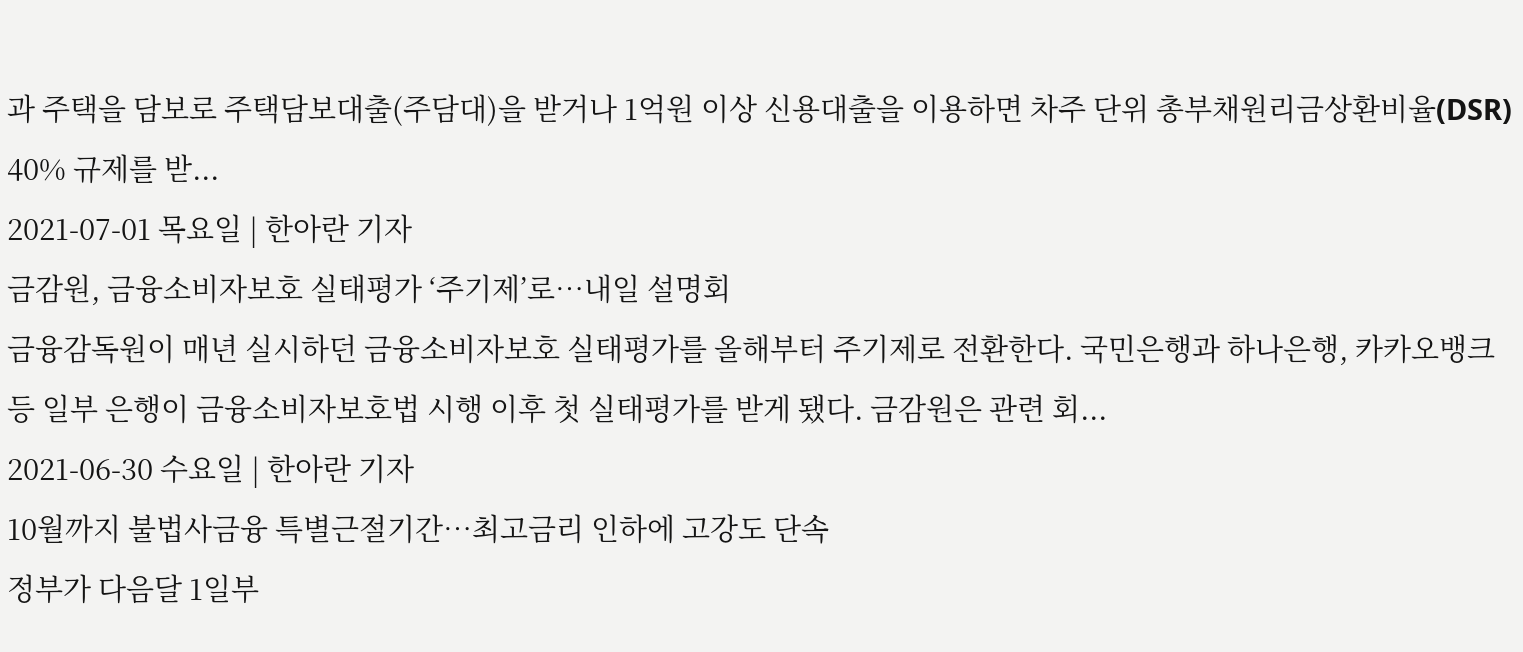과 주택을 담보로 주택담보대출(주담대)을 받거나 1억원 이상 신용대출을 이용하면 차주 단위 총부채원리금상환비율(DSR) 40% 규제를 받...
2021-07-01 목요일 | 한아란 기자
금감원, 금융소비자보호 실태평가 ‘주기제’로…내일 설명회
금융감독원이 매년 실시하던 금융소비자보호 실태평가를 올해부터 주기제로 전환한다. 국민은행과 하나은행, 카카오뱅크 등 일부 은행이 금융소비자보호법 시행 이후 첫 실태평가를 받게 됐다. 금감원은 관련 회...
2021-06-30 수요일 | 한아란 기자
10월까지 불법사금융 특별근절기간…최고금리 인하에 고강도 단속
정부가 다음달 1일부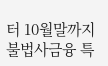터 10월말까지 불법사금융 특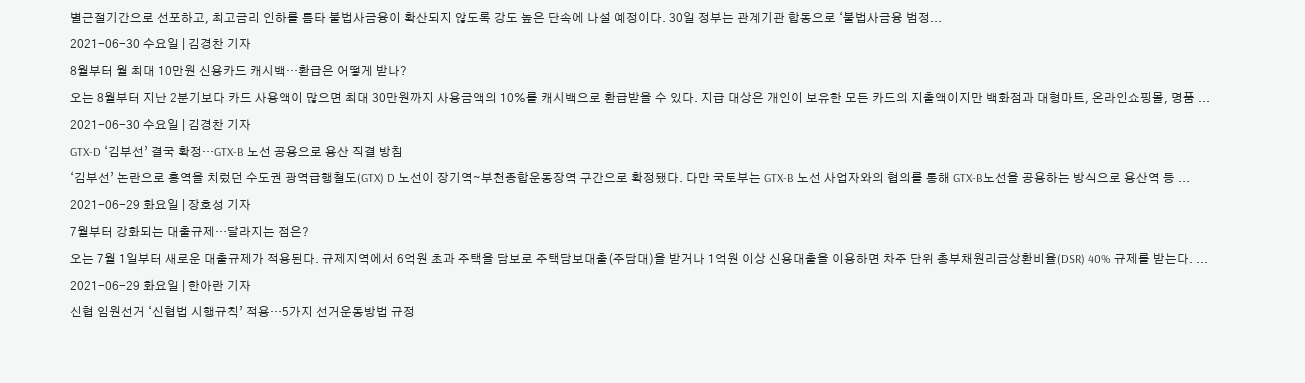별근절기간으로 선포하고, 최고금리 인하를 틈타 불법사금융이 확산되지 않도록 강도 높은 단속에 나설 예정이다. 30일 정부는 관계기관 합동으로 ‘불법사금융 범정...
2021-06-30 수요일 | 김경찬 기자
8월부터 월 최대 10만원 신용카드 캐시백…환급은 어떻게 받나?
오는 8월부터 지난 2분기보다 카드 사용액이 많으면 최대 30만원까지 사용금액의 10%를 캐시백으로 환급받을 수 있다. 지급 대상은 개인이 보유한 모든 카드의 지출액이지만 백화점과 대형마트, 온라인쇼핑몰, 명품 ...
2021-06-30 수요일 | 김경찬 기자
GTX-D ‘김부선’ 결국 확정…GTX-B 노선 공용으로 용산 직결 방침
‘김부선’ 논란으로 홍역을 치렀던 수도권 광역급행철도(GTX) D 노선이 장기역∼부천종합운동장역 구간으로 확정됐다. 다만 국토부는 GTX-B 노선 사업자와의 협의를 통해 GTX-B노선을 공용하는 방식으로 용산역 등 ...
2021-06-29 화요일 | 장호성 기자
7월부터 강화되는 대출규제…달라지는 점은?
오는 7월 1일부터 새로운 대출규제가 적용된다. 규제지역에서 6억원 초과 주택을 담보로 주택담보대출(주담대)을 받거나 1억원 이상 신용대출을 이용하면 차주 단위 총부채원리금상환비율(DSR) 40% 규제를 받는다. ...
2021-06-29 화요일 | 한아란 기자
신협 임원선거 ‘신협법 시행규칙’ 적용…5가지 선거운동방법 규정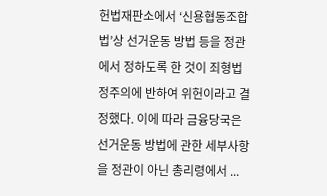헌법재판소에서 ‘신용협동조합법’상 선거운동 방법 등을 정관에서 정하도록 한 것이 죄형법정주의에 반하여 위헌이라고 결정했다. 이에 따라 금융당국은 선거운동 방법에 관한 세부사항을 정관이 아닌 총리령에서 ...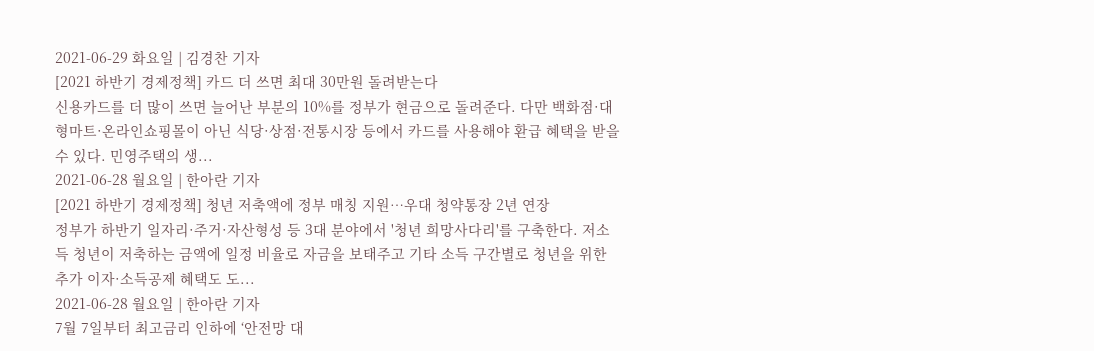2021-06-29 화요일 | 김경찬 기자
[2021 하반기 경제정책] 카드 더 쓰면 최대 30만원 돌려받는다
신용카드를 더 많이 쓰면 늘어난 부분의 10%를 정부가 현금으로 돌려준다. 다만 백화점·대형마트·온라인쇼핑몰이 아닌 식당·상점·전통시장 등에서 카드를 사용해야 환급 혜택을 받을 수 있다. 민영주택의 생...
2021-06-28 월요일 | 한아란 기자
[2021 하반기 경제정책] 청년 저축액에 정부 매칭 지원…우대 청약통장 2년 연장
정부가 하반기 일자리·주거·자산형성 등 3대 분야에서 '청년 희망사다리'를 구축한다. 저소득 청년이 저축하는 금액에 일정 비율로 자금을 보태주고 기타 소득 구간별로 청년을 위한 추가 이자·소득공제 혜택도 도...
2021-06-28 월요일 | 한아란 기자
7월 7일부터 최고금리 인하에 ‘안전망 대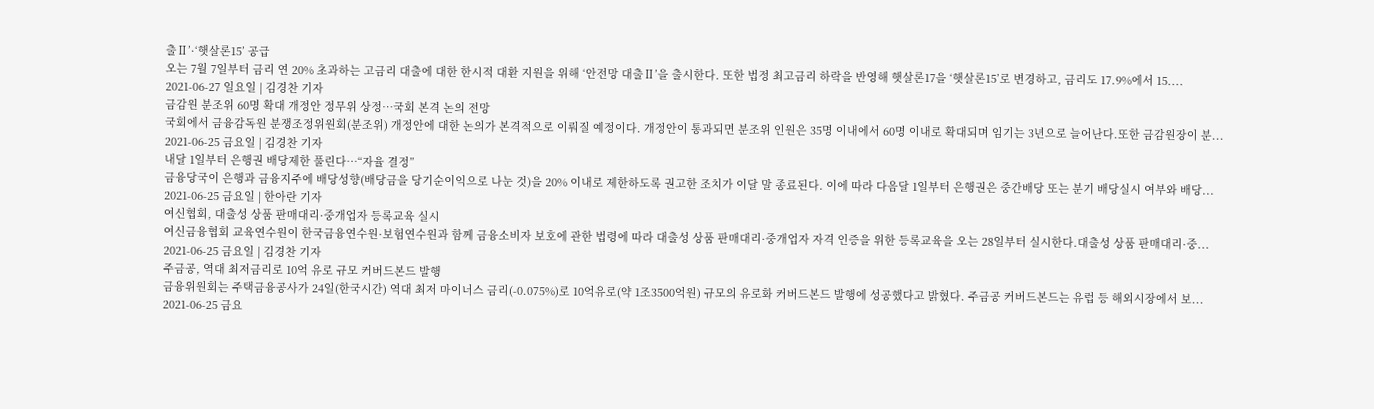출Ⅱ’·‘햇살론15’ 공급
오는 7월 7일부터 금리 연 20% 초과하는 고금리 대출에 대한 한시적 대환 지원을 위해 ‘안전망 대출Ⅱ’을 출시한다. 또한 법정 최고금리 하락을 반영해 햇살론17을 ‘햇살론15’로 변경하고, 금리도 17.9%에서 15....
2021-06-27 일요일 | 김경찬 기자
금감원 분조위 60명 확대 개정안 정무위 상정…국회 본격 논의 전망
국회에서 금융감독원 분쟁조정위원회(분조위) 개정안에 대한 논의가 본격적으로 이뤄질 예정이다. 개정안이 통과되면 분조위 인원은 35명 이내에서 60명 이내로 확대되며 임기는 3년으로 늘어난다.또한 금감원장이 분...
2021-06-25 금요일 | 김경찬 기자
내달 1일부터 은행권 배당제한 풀린다…“자율 결정”
금융당국이 은행과 금융지주에 배당성향(배당금을 당기순이익으로 나눈 것)을 20% 이내로 제한하도록 권고한 조치가 이달 말 종료된다. 이에 따라 다음달 1일부터 은행권은 중간배당 또는 분기 배당실시 여부와 배당...
2021-06-25 금요일 | 한아란 기자
여신협회, 대출성 상품 판매대리·중개업자 등록교육 실시
여신금융협회 교육연수원이 한국금융연수원·보험연수원과 함께 금융소비자 보호에 관한 법령에 따라 대출성 상품 판매대리·중개업자 자격 인증을 위한 등록교육을 오는 28일부터 실시한다.대출성 상품 판매대리·중...
2021-06-25 금요일 | 김경찬 기자
주금공, 역대 최저금리로 10억 유로 규모 커버드본드 발행
금융위원회는 주택금융공사가 24일(한국시간) 역대 최저 마이너스 금리(-0.075%)로 10억유로(약 1조3500억원) 규모의 유로화 커버드본드 발행에 성공했다고 밝혔다. 주금공 커버드본드는 유럽 등 해외시장에서 보...
2021-06-25 금요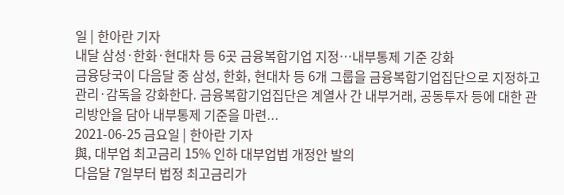일 | 한아란 기자
내달 삼성·한화·현대차 등 6곳 금융복합기업 지정…내부통제 기준 강화
금융당국이 다음달 중 삼성, 한화, 현대차 등 6개 그룹을 금융복합기업집단으로 지정하고 관리·감독을 강화한다. 금융복합기업집단은 계열사 간 내부거래, 공동투자 등에 대한 관리방안을 담아 내부통제 기준을 마련...
2021-06-25 금요일 | 한아란 기자
與, 대부업 최고금리 15% 인하 대부업법 개정안 발의
다음달 7일부터 법정 최고금리가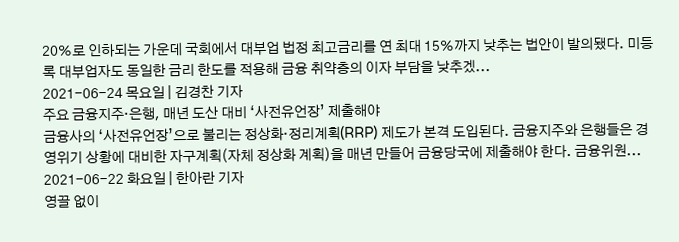20%로 인하되는 가운데 국회에서 대부업 법정 최고금리를 연 최대 15%까지 낮추는 법안이 발의됐다. 미등록 대부업자도 동일한 금리 한도를 적용해 금융 취약층의 이자 부담을 낮추겠...
2021-06-24 목요일 | 김경찬 기자
주요 금융지주·은행, 매년 도산 대비 ‘사전유언장’ 제출해야
금융사의 ‘사전유언장’으로 불리는 정상화·정리계획(RRP) 제도가 본격 도입된다. 금융지주와 은행들은 경영위기 상황에 대비한 자구계획(자체 정상화 계획)을 매년 만들어 금융당국에 제출해야 한다. 금융위원...
2021-06-22 화요일 | 한아란 기자
영끌 없이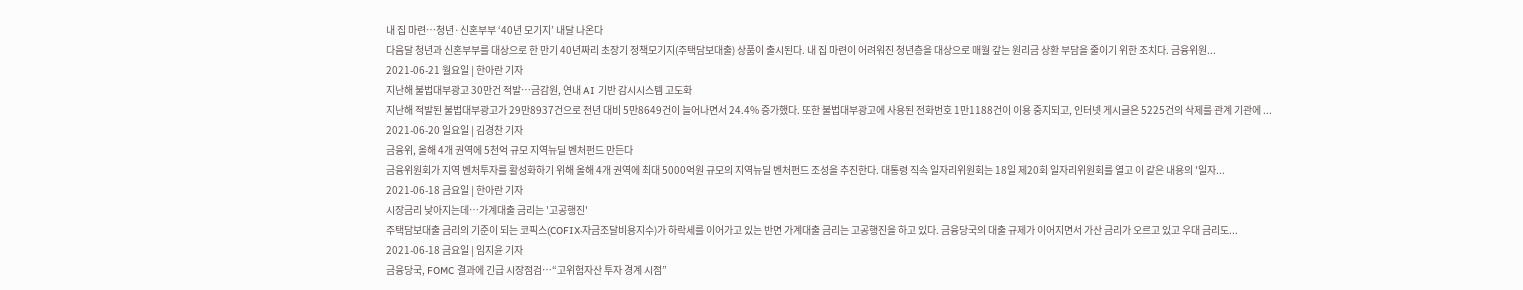내 집 마련…청년·신혼부부 ‘40년 모기지’ 내달 나온다
다음달 청년과 신혼부부를 대상으로 한 만기 40년짜리 초장기 정책모기지(주택담보대출) 상품이 출시된다. 내 집 마련이 어려워진 청년층을 대상으로 매월 갚는 원리금 상환 부담을 줄이기 위한 조치다. 금융위원...
2021-06-21 월요일 | 한아란 기자
지난해 불법대부광고 30만건 적발…금감원, 연내 AI 기반 감시시스템 고도화
지난해 적발된 불법대부광고가 29만8937건으로 전년 대비 5만8649건이 늘어나면서 24.4% 증가했다. 또한 불법대부광고에 사용된 전화번호 1만1188건이 이용 중지되고, 인터넷 게시글은 5225건의 삭제를 관계 기관에 ...
2021-06-20 일요일 | 김경찬 기자
금융위, 올해 4개 권역에 5천억 규모 지역뉴딜 벤처펀드 만든다
금융위원회가 지역 벤처투자를 활성화하기 위해 올해 4개 권역에 최대 5000억원 규모의 지역뉴딜 벤처펀드 조성을 추진한다. 대통령 직속 일자리위원회는 18일 제20회 일자리위원회를 열고 이 같은 내용의 '일자...
2021-06-18 금요일 | 한아란 기자
시장금리 낮아지는데…가계대출 금리는 '고공행진'
주택담보대출 금리의 기준이 되는 코픽스(COFIX·자금조달비용지수)가 하락세를 이어가고 있는 반면 가계대출 금리는 고공행진을 하고 있다. 금융당국의 대출 규제가 이어지면서 가산 금리가 오르고 있고 우대 금리도...
2021-06-18 금요일 | 임지윤 기자
금융당국, FOMC 결과에 긴급 시장점검…“고위험자산 투자 경계 시점”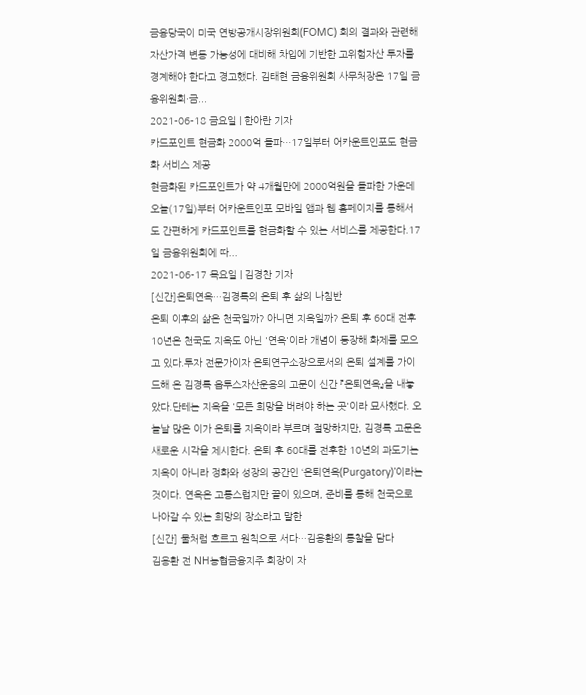금융당국이 미국 연방공개시장위원회(FOMC) 회의 결과와 관련해 자산가격 변동 가능성에 대비해 차입에 기반한 고위험자산 투자를 경계해야 한다고 경고했다. 김태현 금융위원회 사무처장은 17일 금융위원회·금...
2021-06-18 금요일 | 한아란 기자
카드포인트 현금화 2000억 돌파…17일부터 어카운트인포도 현금화 서비스 제공
현금화된 카드포인트가 약 4개월만에 2000억원을 돌파한 가운데 오늘(17일)부터 어카운트인포 모바일 앱과 웹 홈페이지를 통해서도 간편하게 카드포인트를 현금화할 수 있는 서비스를 제공한다.17일 금융위원회에 따...
2021-06-17 목요일 | 김경찬 기자
[신간]은퇴연옥…김경록의 은퇴 후 삶의 나침반
은퇴 이후의 삶은 천국일까? 아니면 지옥일까? 은퇴 후 60대 전후 10년은 천국도 지옥도 아닌 '연옥'이라 개념이 등장해 화제를 모으고 있다.투자 전문가이자 은퇴연구소장으로서의 은퇴 설계를 가이드해 온 김경록 옵투스자산운용의 고문이 신간 『은퇴연옥』을 내놓았다.단테는 지옥을 '모든 희망을 버려야 하는 곳'이라 묘사했다. 오늘날 많은 이가 은퇴를 지옥이라 부르며 절망하지만, 김경록 고문은 새로운 시각을 제시한다. 은퇴 후 60대를 전후한 10년의 과도기는 지옥이 아니라 정화와 성장의 공간인 ‘은퇴연옥(Purgatory)’이라는 것이다. 연옥은 고통스럽지만 끝이 있으며, 준비를 통해 천국으로 나아갈 수 있는 희망의 장소라고 말한
[신간] 물처럼 흐르고 원칙으로 서다…김용환의 통찰을 담다
김용환 전 NH농협금융지주 회장이 자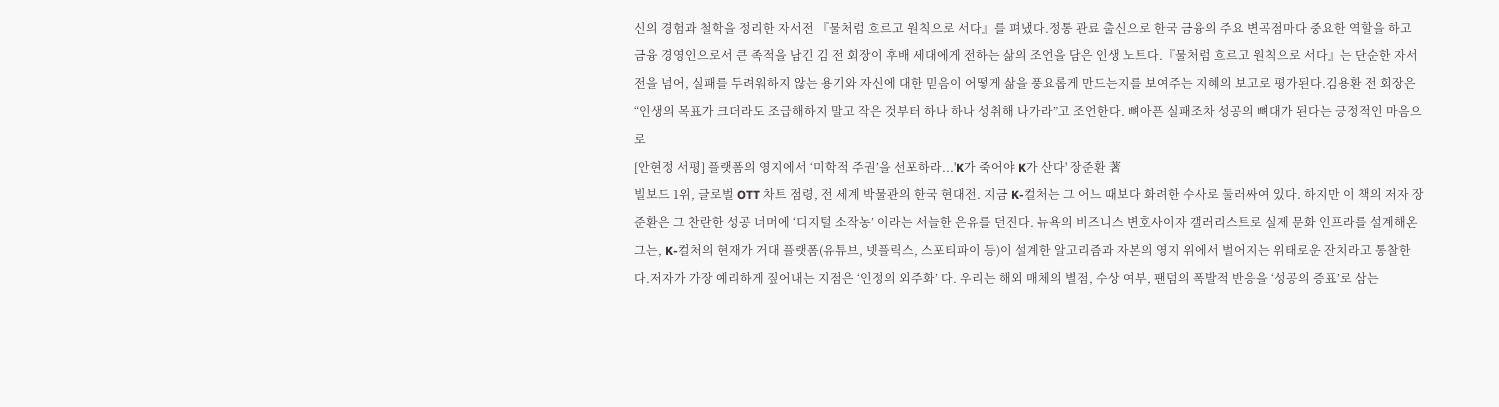신의 경험과 철학을 정리한 자서전 『물처럼 흐르고 원칙으로 서다』를 펴냈다.정통 관료 출신으로 한국 금융의 주요 변곡점마다 중요한 역할을 하고 금융 경영인으로서 큰 족적을 남긴 김 전 회장이 후배 세대에게 전하는 삶의 조언을 담은 인생 노트다.『물처럼 흐르고 원칙으로 서다』는 단순한 자서전을 넘어, 실패를 두려워하지 않는 용기와 자신에 대한 믿음이 어떻게 삶을 풍요롭게 만드는지를 보여주는 지혜의 보고로 평가된다.김용환 전 회장은 “인생의 목표가 크더라도 조급해하지 말고 작은 것부터 하나 하나 성취해 나가라”고 조언한다. 뼈아픈 실패조차 성공의 뼈대가 된다는 긍정적인 마음으로
[안현정 서평] 플랫폼의 영지에서 ‘미학적 주권’을 선포하라...'K가 죽어야 K가 산다' 장준환 著
빌보드 1위, 글로벌 OTT 차트 점령, 전 세계 박물관의 한국 현대전. 지금 K-컬처는 그 어느 때보다 화려한 수사로 둘러싸여 있다. 하지만 이 책의 저자 장준환은 그 찬란한 성공 너머에 ‘디지털 소작농’ 이라는 서늘한 은유를 던진다. 뉴욕의 비즈니스 변호사이자 갤러리스트로 실제 문화 인프라를 설계해온 그는, K-컬처의 현재가 거대 플랫폼(유튜브, 넷플릭스, 스포티파이 등)이 설계한 알고리즘과 자본의 영지 위에서 벌어지는 위태로운 잔치라고 통찰한다.저자가 가장 예리하게 짚어내는 지점은 ‘인정의 외주화’ 다. 우리는 해외 매체의 별점, 수상 여부, 팬덤의 폭발적 반응을 ‘성공의 증표’로 삼는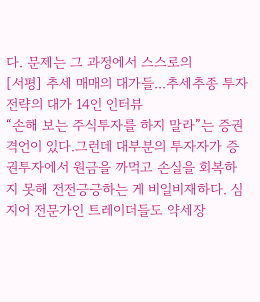다. 문제는 그 과정에서 스스로의
[서평] 추세 매매의 대가들...추세추종 투자전략의 대가 14인 인터뷰
“손해 보는 주식투자를 하지 말라”는 증권 격언이 있다.그런데 대부분의 투자자가 증권투자에서 원금을 까먹고 손실을 회복하지 못해 전전긍긍하는 게 비일비재하다. 심지어 전문가인 트레이더들도 약세장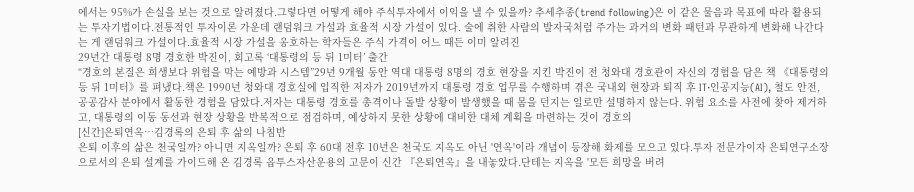에서는 95%가 손실을 보는 것으로 알려졌다.그렇다면 어떻게 해야 주식투자에서 이익을 낼 수 있을까? 추세추종(trend following)은 이 같은 물음과 목표에 따라 활용되는 투자기법이다.전통적인 투자이론 가운데 랜덤워크 가설과 효율적 시장 가설이 있다. 술에 취한 사람의 발자국처럼 주가는 과거의 변화 패턴과 무관하게 변화해 나간다는 게 랜덤워크 가설이다.효율적 시장 가설을 옹호하는 학자들은 주식 가격이 어느 때든 이미 알려진
29년간 대통령 8명 경호한 박진이, 회고록 ‘대통령의 등 뒤 1미터’ 출간
“경호의 본질은 희생보다 위험을 막는 예방과 시스템”29년 9개월 동안 역대 대통령 8명의 경호 현장을 지킨 박진이 전 청와대 경호관이 자신의 경험을 담은 책 《대통령의 등 뒤 1미터》를 펴냈다.책은 1990년 청와대 경호실에 입직한 저자가 2019년까지 대통령 경호 업무를 수행하며 겪은 국내외 현장과 퇴직 후 IT·인공지능(AI), 철도 안전, 공공감사 분야에서 활동한 경험을 담았다.저자는 대통령 경호를 총격이나 돌발 상황이 발생했을 때 몸을 던지는 일로만 설명하지 않는다. 위험 요소를 사전에 찾아 제거하고, 대통령의 이동 동선과 현장 상황을 반복적으로 점검하며, 예상하지 못한 상황에 대비한 대체 계획을 마련하는 것이 경호의
[신간]은퇴연옥…김경록의 은퇴 후 삶의 나침반
은퇴 이후의 삶은 천국일까? 아니면 지옥일까? 은퇴 후 60대 전후 10년은 천국도 지옥도 아닌 '연옥'이라 개념이 등장해 화제를 모으고 있다.투자 전문가이자 은퇴연구소장으로서의 은퇴 설계를 가이드해 온 김경록 옵투스자산운용의 고문이 신간 『은퇴연옥』을 내놓았다.단테는 지옥을 '모든 희망을 버려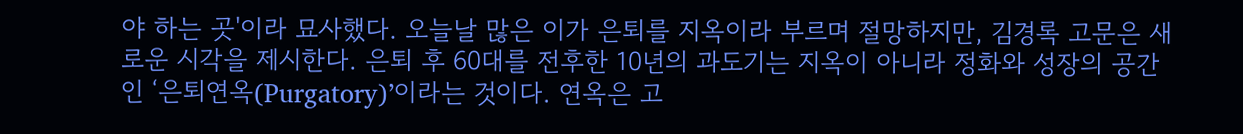야 하는 곳'이라 묘사했다. 오늘날 많은 이가 은퇴를 지옥이라 부르며 절망하지만, 김경록 고문은 새로운 시각을 제시한다. 은퇴 후 60대를 전후한 10년의 과도기는 지옥이 아니라 정화와 성장의 공간인 ‘은퇴연옥(Purgatory)’이라는 것이다. 연옥은 고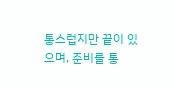통스럽지만 끝이 있으며, 준비를 통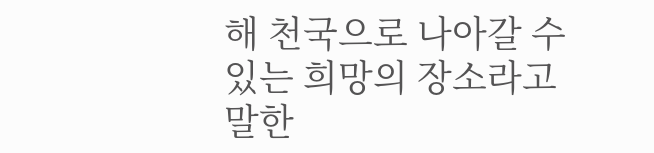해 천국으로 나아갈 수 있는 희망의 장소라고 말한